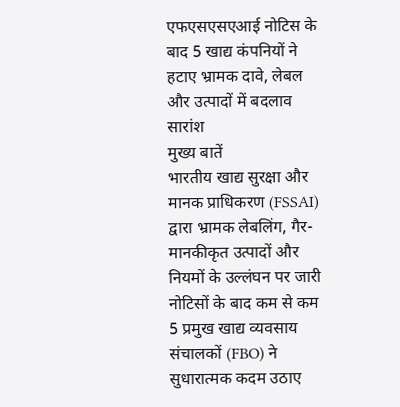एफएसएसएआई नोटिस के बाद 5 खाद्य कंपनियों ने हटाए भ्रामक दावे, लेबल और उत्पादों में बदलाव
सारांश
मुख्य बातें
भारतीय खाद्य सुरक्षा और मानक प्राधिकरण (FSSAI) द्वारा भ्रामक लेबलिंग, गैर-मानकीकृत उत्पादों और नियमों के उल्लंघन पर जारी नोटिसों के बाद कम से कम 5 प्रमुख खाद्य व्यवसाय संचालकों (FBO) ने सुधारात्मक कदम उठाए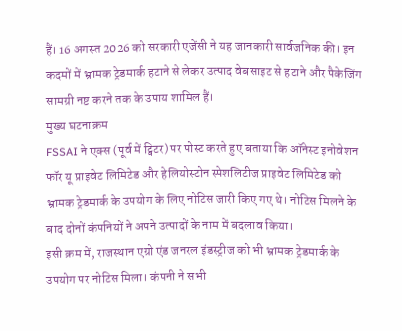हैं। 16 अगस्त 2026 को सरकारी एजेंसी ने यह जानकारी सार्वजनिक की। इन कदमों में भ्रामक ट्रेडमार्क हटाने से लेकर उत्पाद वेबसाइट से हटाने और पैकेजिंग सामग्री नष्ट करने तक के उपाय शामिल हैं।
मुख्य घटनाक्रम
FSSAI ने एक्स (पूर्व में ट्विटर) पर पोस्ट करते हुए बताया कि ऑनेस्ट इनोवेशन फॉर यू प्राइवेट लिमिटेड और हेलियोस्टोन स्पेशलिटीज प्राइवेट लिमिटेड को भ्रामक ट्रेडमार्क के उपयोग के लिए नोटिस जारी किए गए थे। नोटिस मिलने के बाद दोनों कंपनियों ने अपने उत्पादों के नाम में बदलाव किया।
इसी क्रम में, राजस्थान एग्रो एंड जनरल इंडस्ट्रीज को भी भ्रामक ट्रेडमार्क के उपयोग पर नोटिस मिला। कंपनी ने सभी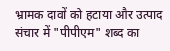भ्रामक दावों को हटाया और उत्पाद संचार में "पीपीएम" शब्द का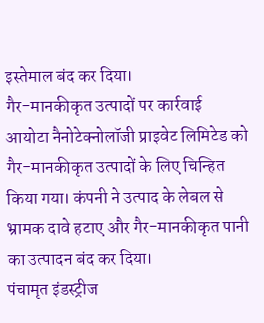इस्तेमाल बंद कर दिया।
गैर-मानकीकृत उत्पादों पर कार्रवाई
आयोटा नैनोटेक्नोलॉजी प्राइवेट लिमिटेड को गैर-मानकीकृत उत्पादों के लिए चिन्हित किया गया। कंपनी ने उत्पाद के लेबल से भ्रामक दावे हटाए और गैर-मानकीकृत पानी का उत्पादन बंद कर दिया।
पंचामृत इंडस्ट्रीज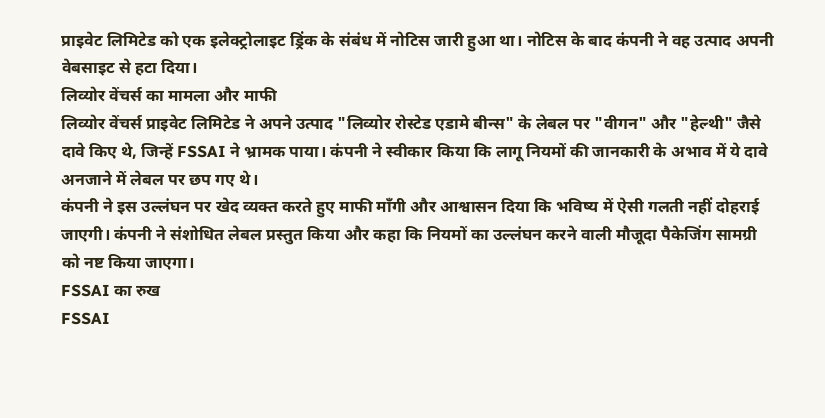प्राइवेट लिमिटेड को एक इलेक्ट्रोलाइट ड्रिंक के संबंध में नोटिस जारी हुआ था। नोटिस के बाद कंपनी ने वह उत्पाद अपनी वेबसाइट से हटा दिया।
लिव्योर वेंचर्स का मामला और माफी
लिव्योर वेंचर्स प्राइवेट लिमिटेड ने अपने उत्पाद "लिव्योर रोस्टेड एडामे बीन्स" के लेबल पर "वीगन" और "हेल्थी" जैसे दावे किए थे, जिन्हें FSSAI ने भ्रामक पाया। कंपनी ने स्वीकार किया कि लागू नियमों की जानकारी के अभाव में ये दावे अनजाने में लेबल पर छप गए थे।
कंपनी ने इस उल्लंघन पर खेद व्यक्त करते हुए माफी माँगी और आश्वासन दिया कि भविष्य में ऐसी गलती नहीं दोहराई जाएगी। कंपनी ने संशोधित लेबल प्रस्तुत किया और कहा कि नियमों का उल्लंघन करने वाली मौजूदा पैकेजिंग सामग्री को नष्ट किया जाएगा।
FSSAI का रुख
FSSAI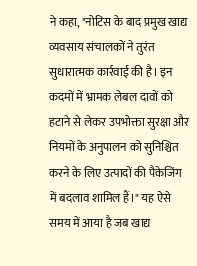ने कहा, "नोटिस के बाद प्रमुख खाद्य व्यवसाय संचालकों ने तुरंत सुधारात्मक कार्रवाई की है। इन कदमों में भ्रामक लेबल दावों को हटाने से लेकर उपभोक्ता सुरक्षा और नियमों के अनुपालन को सुनिश्चित करने के लिए उत्पादों की पैकेजिंग में बदलाव शामिल हैं।" यह ऐसे समय में आया है जब खाद्य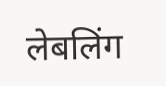लेबलिंग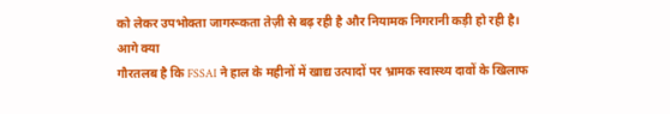को लेकर उपभोक्ता जागरूकता तेज़ी से बढ़ रही है और नियामक निगरानी कड़ी हो रही है।
आगे क्या
गौरतलब है कि FSSAI ने हाल के महीनों में खाद्य उत्पादों पर भ्रामक स्वास्थ्य दावों के खिलाफ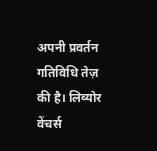अपनी प्रवर्तन गतिविधि तेज़ की है। लिव्योर वेंचर्स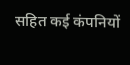सहित कई कंपनियों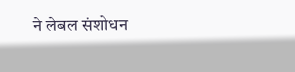ने लेबल संशोधन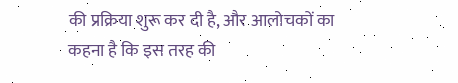की प्रक्रिया शुरू कर दी है, और आलोचकों का कहना है कि इस तरह की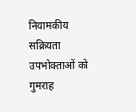नियामकीय सक्रियता उपभोक्ताओं को गुमराह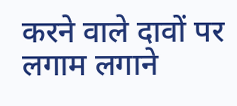करने वाले दावों पर लगाम लगाने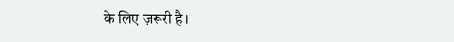के लिए ज़रूरी है।